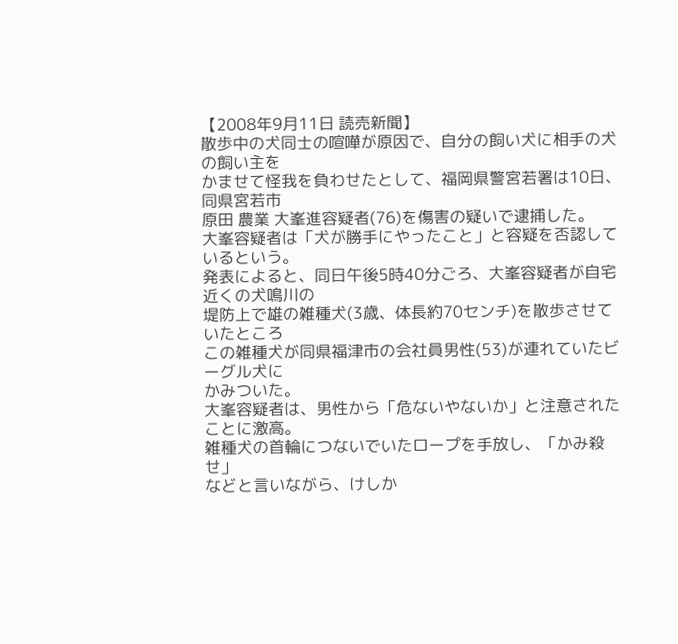【2008年9月11日 読売新聞】
散歩中の犬同士の喧嘩が原因で、自分の飼い犬に相手の犬の飼い主を
かませて怪我を負わせたとして、福岡県警宮若署は10日、同県宮若市
原田 農業 大峯進容疑者(76)を傷害の疑いで逮捕した。
大峯容疑者は「犬が勝手にやったこと」と容疑を否認しているという。
発表によると、同日午後5時40分ごろ、大峯容疑者が自宅近くの犬鳴川の
堤防上で雄の雑種犬(3歳、体長約70センチ)を散歩させていたところ
この雑種犬が同県福津市の会社員男性(53)が連れていたビーグル犬に
かみついた。
大峯容疑者は、男性から「危ないやないか」と注意されたことに激高。
雑種犬の首輪につないでいたロープを手放し、「かみ殺せ」
などと言いながら、けしか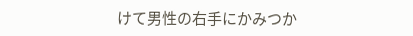けて男性の右手にかみつか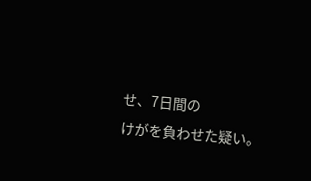せ、7日間の
けがを負わせた疑い。